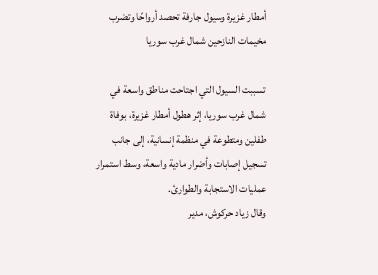أمطار غزيرة وسيول جارفة تحصد أرواحًا وتضرب مخيمات النازحين شمال غرب سوريا

تسببت السيول التي اجتاحت مناطق واسعة في شمال غرب سوريا، إثر هطول أمطار غزيرة، بوفاة طفلين ومتطوعة في منظمة إنسانية، إلى جانب تسجيل إصابات وأضرار مادية واسعة، وسط استمرار عمليات الاستجابة والطوارئ.
وقال زياد حركوش، مدير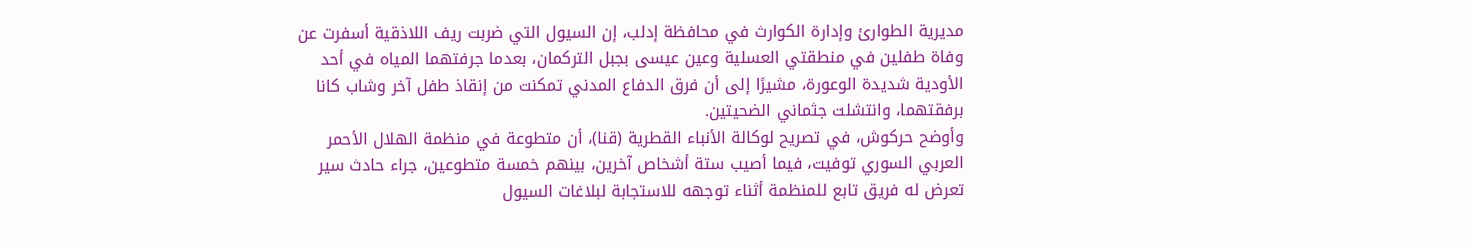مديرية الطوارئ وإدارة الكوارث في محافظة إدلب، إن السيول التي ضربت ريف اللاذقية أسفرت عن وفاة طفلين في منطقتي العسلية وعين عيسى بجبل التركمان، بعدما جرفتهما المياه في أحد الأودية شديدة الوعورة، مشيرًا إلى أن فرق الدفاع المدني تمكنت من إنقاذ طفل آخر وشاب كانا برفقتهما، وانتشلت جثماني الضحيتين.
وأوضح حركوش، في تصريح لوكالة الأنباء القطرية (قنا)، أن متطوعة في منظمة الهلال الأحمر العربي السوري توفيت، فيما أصيب ستة أشخاص آخرين، بينهم خمسة متطوعين، جراء حادث سير تعرض له فريق تابع للمنظمة أثناء توجهه للاستجابة لبلاغات السيول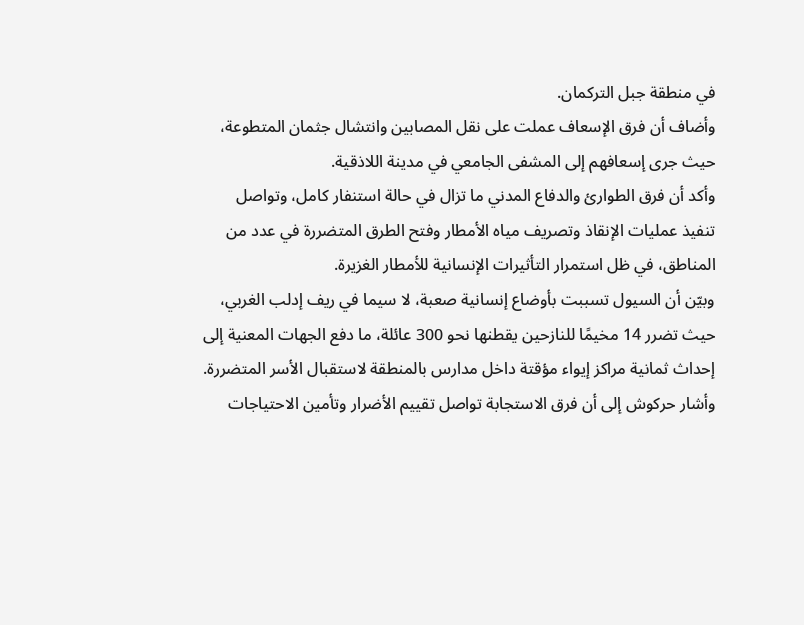في منطقة جبل التركمان.
وأضاف أن فرق الإسعاف عملت على نقل المصابين وانتشال جثمان المتطوعة، حيث جرى إسعافهم إلى المشفى الجامعي في مدينة اللاذقية.
وأكد أن فرق الطوارئ والدفاع المدني ما تزال في حالة استنفار كامل، وتواصل تنفيذ عمليات الإنقاذ وتصريف مياه الأمطار وفتح الطرق المتضررة في عدد من المناطق، في ظل استمرار التأثيرات الإنسانية للأمطار الغزيرة.
وبيّن أن السيول تسببت بأوضاع إنسانية صعبة، لا سيما في ريف إدلب الغربي، حيث تضرر 14 مخيمًا للنازحين يقطنها نحو 300 عائلة، ما دفع الجهات المعنية إلى إحداث ثمانية مراكز إيواء مؤقتة داخل مدارس بالمنطقة لاستقبال الأسر المتضررة.
وأشار حركوش إلى أن فرق الاستجابة تواصل تقييم الأضرار وتأمين الاحتياجات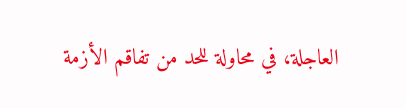العاجلة، في محاولة للحد من تفاقم الأزمة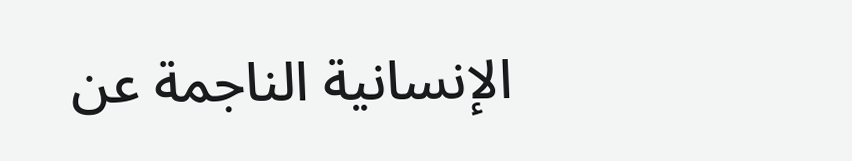الإنسانية الناجمة عن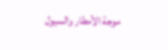موجة الأمطار والسيول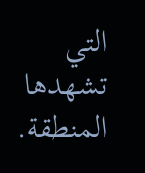التي تشهدها المنطقة.